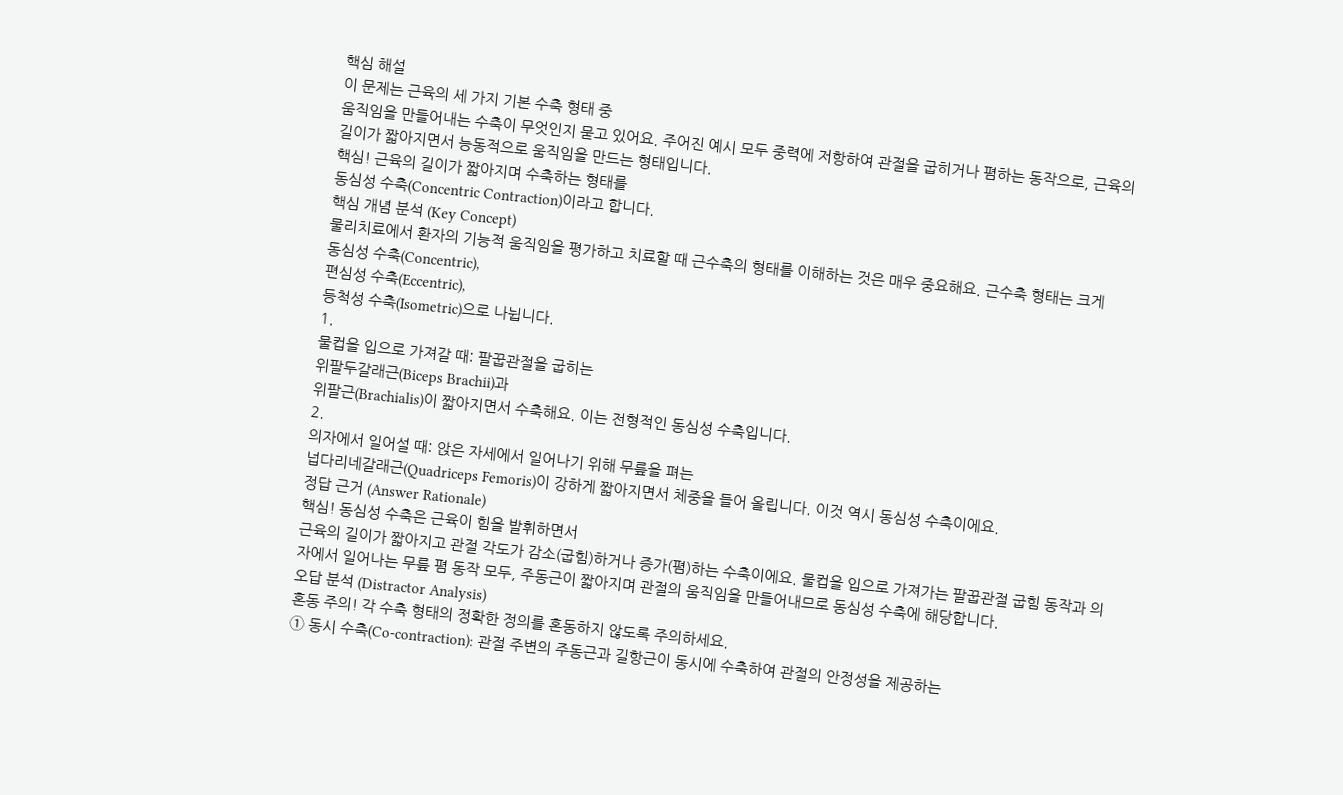핵심 해설
이 문제는 근육의 세 가지 기본 수축 형태 중
움직임을 만들어내는 수축이 무엇인지 묻고 있어요. 주어진 예시 모두 중력에 저항하여 관절을 굽히거나 폄하는 동작으로, 근육의 길이가 짧아지면서 능동적으로 움직임을 만드는 형태입니다.
핵심! 근육의 길이가 짧아지며 수축하는 형태를
동심성 수축(Concentric Contraction)이라고 합니다.
핵심 개념 분석 (Key Concept)
물리치료에서 환자의 기능적 움직임을 평가하고 치료할 때 근수축의 형태를 이해하는 것은 매우 중요해요. 근수축 형태는 크게
동심성 수축(Concentric),
편심성 수축(Eccentric),
등척성 수축(Isometric)으로 나뉩니다.
1.
물컵을 입으로 가져갈 때: 팔꿉관절을 굽히는
위팔두갈래근(Biceps Brachii)과
위팔근(Brachialis)이 짧아지면서 수축해요. 이는 전형적인 동심성 수축입니다.
2.
의자에서 일어설 때: 앉은 자세에서 일어나기 위해 무릎을 펴는
넙다리네갈래근(Quadriceps Femoris)이 강하게 짧아지면서 체중을 들어 올립니다. 이것 역시 동심성 수축이에요.
정답 근거 (Answer Rationale)
핵심! 동심성 수축은 근육이 힘을 발휘하면서
근육의 길이가 짧아지고 관절 각도가 감소(굽힘)하거나 증가(폄)하는 수축이에요. 물컵을 입으로 가져가는 팔꿉관절 굽힘 동작과 의자에서 일어나는 무릎 폄 동작 모두, 주동근이 짧아지며 관절의 움직임을 만들어내므로 동심성 수축에 해당합니다.
오답 분석 (Distractor Analysis)
혼동 주의! 각 수축 형태의 정확한 정의를 혼동하지 않도록 주의하세요.
① 동시 수축(Co-contraction): 관절 주변의 주동근과 길항근이 동시에 수축하여 관절의 안정성을 제공하는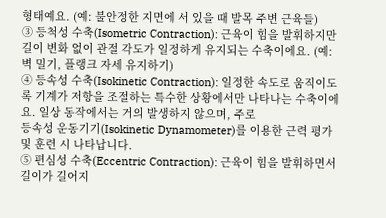형태예요. (예: 불안정한 지면에 서 있을 때 발목 주변 근육들)
③ 등척성 수축(Isometric Contraction): 근육이 힘을 발휘하지만 길이 변화 없이 관절 각도가 일정하게 유지되는 수축이에요. (예: 벽 밀기, 플랭크 자세 유지하기)
④ 등속성 수축(Isokinetic Contraction): 일정한 속도로 움직이도록 기계가 저항을 조절하는 특수한 상황에서만 나타나는 수축이에요. 일상 동작에서는 거의 발생하지 않으며, 주로
등속성 운동기기(Isokinetic Dynamometer)를 이용한 근력 평가 및 훈련 시 나타납니다.
⑤ 편심성 수축(Eccentric Contraction): 근육이 힘을 발휘하면서 길이가 길어지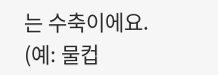는 수축이에요. (예: 물컵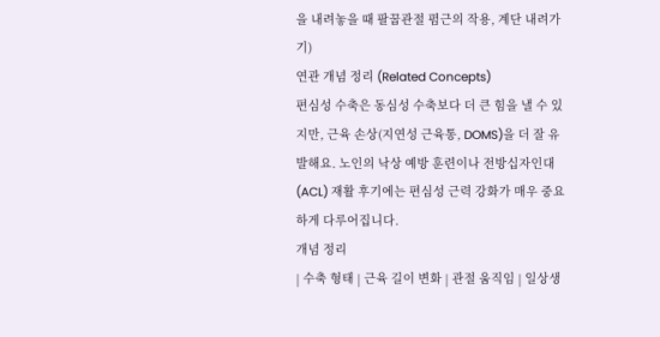을 내려놓을 때 팔꿉관절 폄근의 작용, 계단 내려가기)
연관 개념 정리 (Related Concepts)
편심성 수축은 동심성 수축보다 더 큰 힘을 낼 수 있지만, 근육 손상(지연성 근육통, DOMS)을 더 잘 유발해요. 노인의 낙상 예방 훈련이나 전방십자인대(ACL) 재활 후기에는 편심성 근력 강화가 매우 중요하게 다루어집니다.
개념 정리
| 수축 형태 | 근육 길이 변화 | 관절 움직임 | 일상생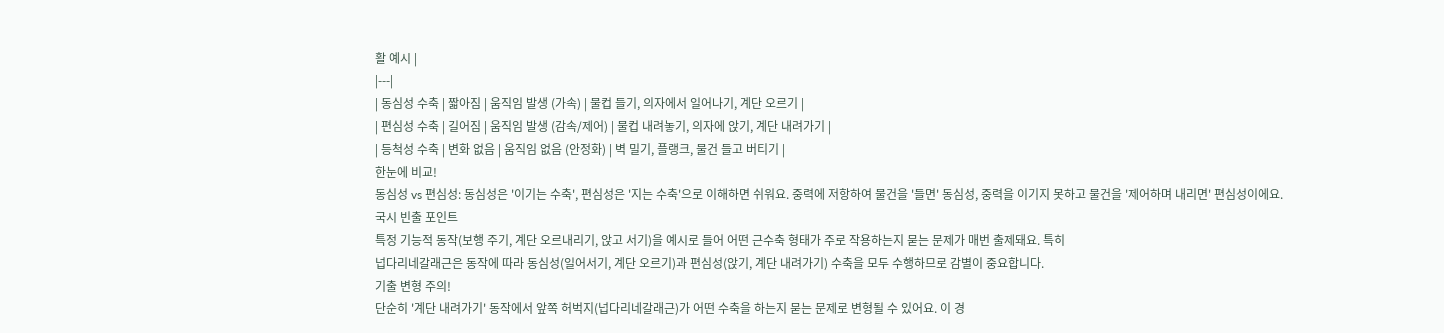활 예시 |
|---|
| 동심성 수축 | 짧아짐 | 움직임 발생 (가속) | 물컵 들기, 의자에서 일어나기, 계단 오르기 |
| 편심성 수축 | 길어짐 | 움직임 발생 (감속/제어) | 물컵 내려놓기, 의자에 앉기, 계단 내려가기 |
| 등척성 수축 | 변화 없음 | 움직임 없음 (안정화) | 벽 밀기, 플랭크, 물건 들고 버티기 |
한눈에 비교!
동심성 vs 편심성: 동심성은 '이기는 수축', 편심성은 '지는 수축'으로 이해하면 쉬워요. 중력에 저항하여 물건을 '들면' 동심성, 중력을 이기지 못하고 물건을 '제어하며 내리면' 편심성이에요.
국시 빈출 포인트
특정 기능적 동작(보행 주기, 계단 오르내리기, 앉고 서기)을 예시로 들어 어떤 근수축 형태가 주로 작용하는지 묻는 문제가 매번 출제돼요. 특히
넙다리네갈래근은 동작에 따라 동심성(일어서기, 계단 오르기)과 편심성(앉기, 계단 내려가기) 수축을 모두 수행하므로 감별이 중요합니다.
기출 변형 주의!
단순히 '계단 내려가기' 동작에서 앞쪽 허벅지(넙다리네갈래근)가 어떤 수축을 하는지 묻는 문제로 변형될 수 있어요. 이 경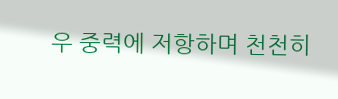우 중력에 저항하며 천천히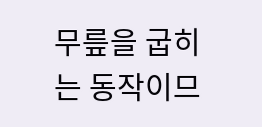무릎을 굽히는 동작이므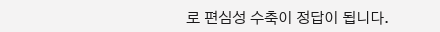로 편심성 수축이 정답이 됩니다.